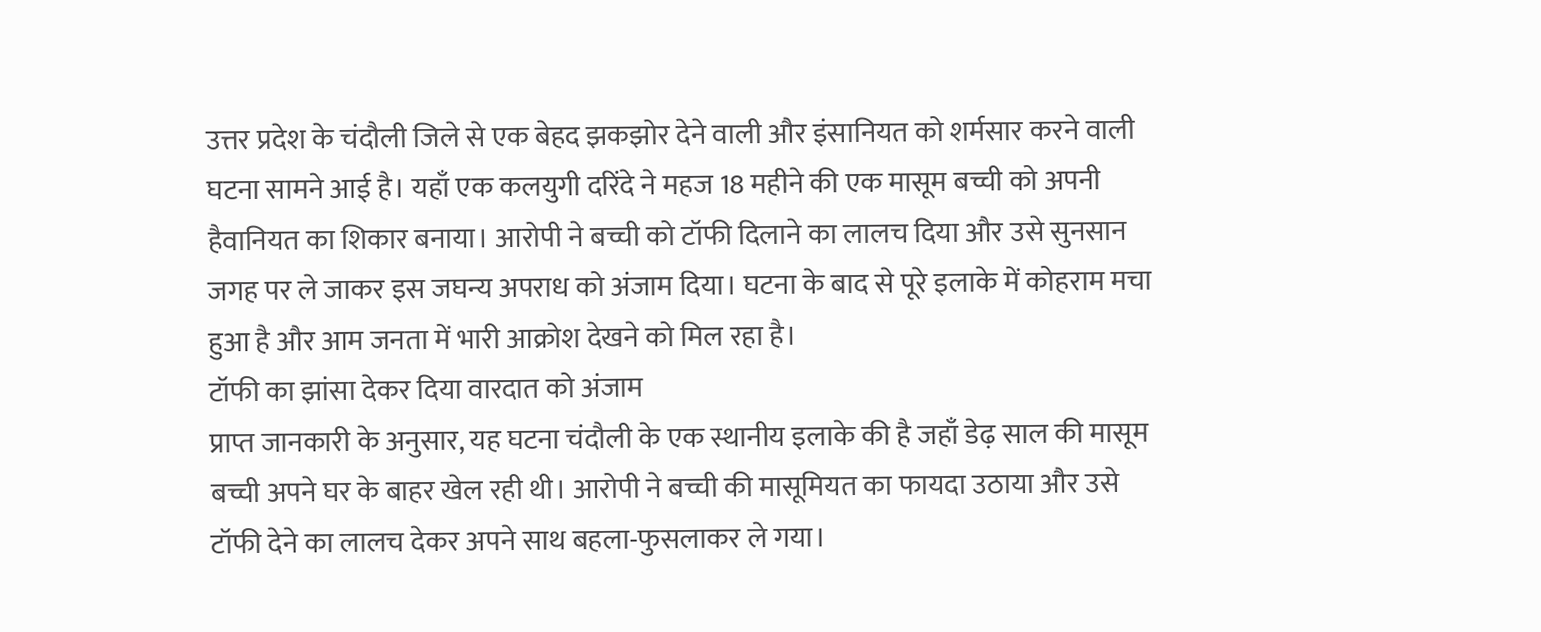उत्तर प्रदेश के चंदौली जिले से एक बेहद झकझोर देने वाली और इंसानियत को शर्मसार करने वाली घटना सामने आई है। यहाँ एक कलयुगी दरिंदे ने महज 18 महीने की एक मासूम बच्ची को अपनी हैवानियत का शिकार बनाया। आरोपी ने बच्ची को टॉफी दिलाने का लालच दिया और उसे सुनसान जगह पर ले जाकर इस जघन्य अपराध को अंजाम दिया। घटना के बाद से पूरे इलाके में कोहराम मचा हुआ है और आम जनता में भारी आक्रोश देखने को मिल रहा है।
टॉफी का झांसा देकर दिया वारदात को अंजाम
प्राप्त जानकारी के अनुसार, यह घटना चंदौली के एक स्थानीय इलाके की है जहाँ डेढ़ साल की मासूम बच्ची अपने घर के बाहर खेल रही थी। आरोपी ने बच्ची की मासूमियत का फायदा उठाया और उसे टॉफी देने का लालच देकर अपने साथ बहला-फुसलाकर ले गया।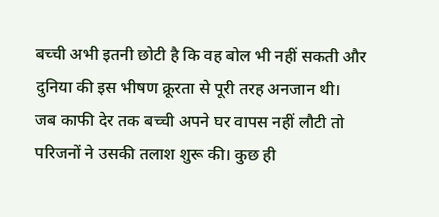बच्ची अभी इतनी छोटी है कि वह बोल भी नहीं सकती और दुनिया की इस भीषण क्रूरता से पूरी तरह अनजान थी।
जब काफी देर तक बच्ची अपने घर वापस नहीं लौटी तो परिजनों ने उसकी तलाश शुरू की। कुछ ही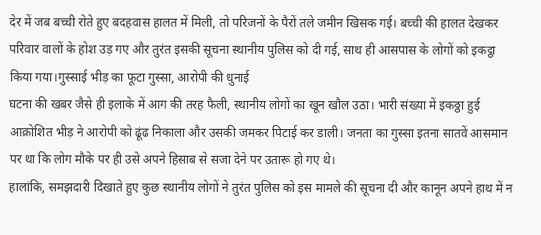देर में जब बच्ची रोते हुए बदहवास हालत में मिली, तो परिजनों के पैरों तले जमीन खिसक गई। बच्ची की हालत देखकर परिवार वालों के होश उड़ गए और तुरंत इसकी सूचना स्थानीय पुलिस को दी गई, साथ ही आसपास के लोगों को इकट्ठा किया गया।गुस्साई भीड़ का फूटा गुस्सा, आरोपी की धुनाई
घटना की खबर जैसे ही इलाके में आग की तरह फैली, स्थानीय लोगों का खून खौल उठा। भारी संख्या में इकठ्ठा हुई आक्रोशित भीड़ ने आरोपी को ढूंढ निकाला और उसकी जमकर पिटाई कर डाली। जनता का गुस्सा इतना सातवें आसमान पर था कि लोग मौके पर ही उसे अपने हिसाब से सजा देने पर उतारू हो गए थे।
हालांकि, समझदारी दिखाते हुए कुछ स्थानीय लोगों ने तुरंत पुलिस को इस मामले की सूचना दी और कानून अपने हाथ में न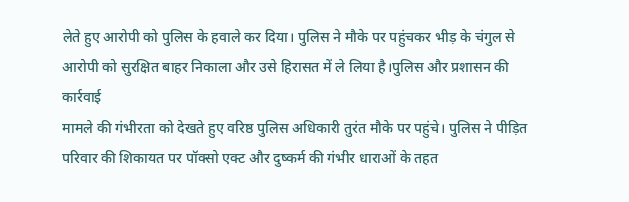लेते हुए आरोपी को पुलिस के हवाले कर दिया। पुलिस ने मौके पर पहुंचकर भीड़ के चंगुल से आरोपी को सुरक्षित बाहर निकाला और उसे हिरासत में ले लिया है।पुलिस और प्रशासन की कार्रवाई
मामले की गंभीरता को देखते हुए वरिष्ठ पुलिस अधिकारी तुरंत मौके पर पहुंचे। पुलिस ने पीड़ित परिवार की शिकायत पर पॉक्सो एक्ट और दुष्कर्म की गंभीर धाराओं के तहत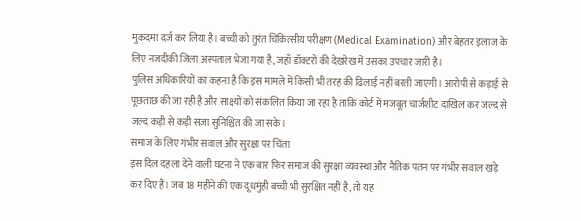मुकदमा दर्ज कर लिया है। बच्ची को तुरंत चिकित्सीय परीक्षण (Medical Examination) और बेहतर इलाज के लिए नजदीकी जिला अस्पताल भेजा गया है, जहाँ डॉक्टरों की देखरेख में उसका उपचार जारी है।
पुलिस अधिकारियों का कहना है कि इस मामले में किसी भी तरह की ढिलाई नहीं बरती जाएगी। आरोपी से कड़ाई से पूछताछ की जा रही है और साक्ष्यों को संकलित किया जा रहा है ताकि कोर्ट में मजबूत चार्जशीट दाखिल कर जल्द से जल्द कड़ी से कड़ी सजा सुनिश्चित की जा सके।
समाज के लिए गंभीर सवाल और सुरक्षा पर चिंता
इस दिल दहला देने वाली घटना ने एक बार फिर समाज की सुरक्षा व्यवस्था और नैतिक पतन पर गंभीर सवाल खड़े कर दिए हैं। जब 18 महीने की एक दूधमुंही बच्ची भी सुरक्षित नहीं है, तो यह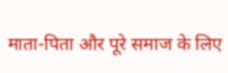माता-पिता और पूरे समाज के लिए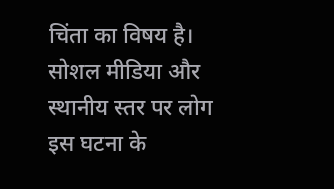चिंता का विषय है। सोशल मीडिया और स्थानीय स्तर पर लोग इस घटना के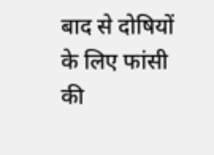बाद से दोषियों के लिए फांसी की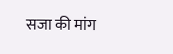सजा की मांग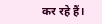कर रहे हैं।